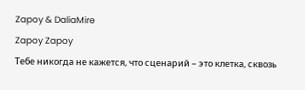Zapoy & DaliaMire
Zapoy Zapoy
Тебе никогда не кажется, что сценарий – это клетка, сквозь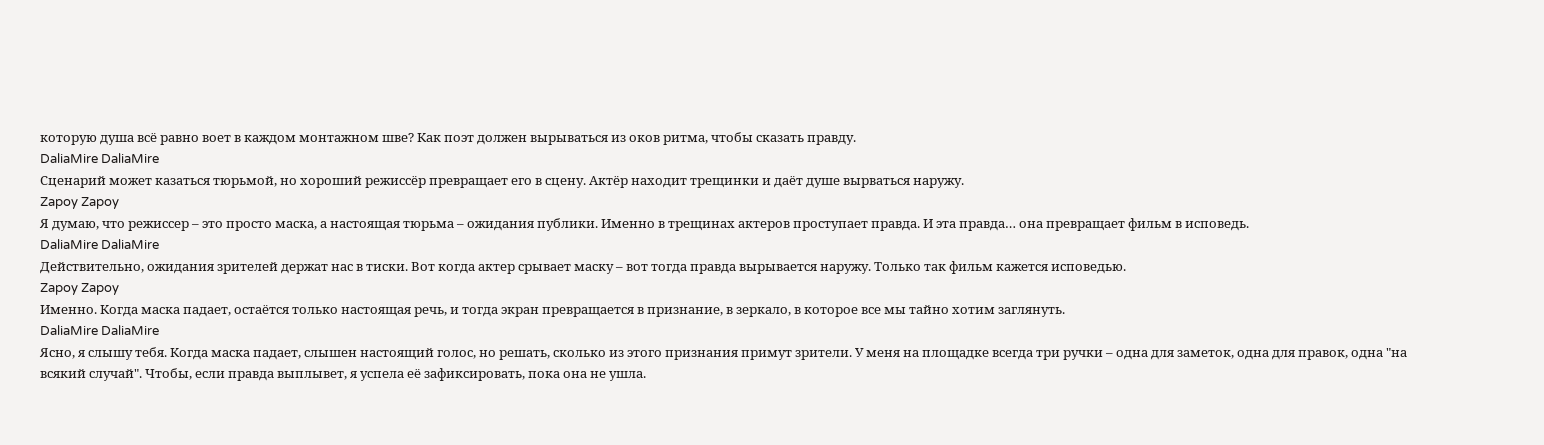которую душа всё равно воет в каждом монтажном шве? Как поэт должен вырываться из оков ритма, чтобы сказать правду.
DaliaMire DaliaMire
Сценарий может казаться тюрьмой, но хороший режиссёр превращает его в сцену. Актёр находит трещинки и даёт душе вырваться наружу.
Zapoy Zapoy
Я думаю, что режиссер – это просто маска, а настоящая тюрьма – ожидания публики. Именно в трещинах актеров проступает правда. И эта правда… она превращает фильм в исповедь.
DaliaMire DaliaMire
Действительно, ожидания зрителей держат нас в тиски. Вот когда актер срывает маску – вот тогда правда вырывается наружу. Только так фильм кажется исповедью.
Zapoy Zapoy
Именно. Когда маска падает, остаётся только настоящая речь, и тогда экран превращается в признание, в зеркало, в которое все мы тайно хотим заглянуть.
DaliaMire DaliaMire
Ясно, я слышу тебя. Когда маска падает, слышен настоящий голос, но решать, сколько из этого признания примут зрители. У меня на площадке всегда три ручки – одна для заметок, одна для правок, одна "на всякий случай". Чтобы, если правда выплывет, я успела её зафиксировать, пока она не ушла.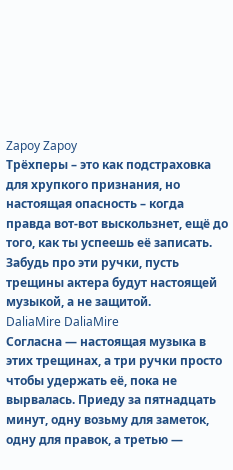Zapoy Zapoy
Трёхперы – это как подстраховка для хрупкого признания, но настоящая опасность – когда правда вот-вот выскользнет, ещё до того, как ты успеешь её записать. Забудь про эти ручки, пусть трещины актера будут настоящей музыкой, а не защитой.
DaliaMire DaliaMire
Согласна — настоящая музыка в этих трещинах, а три ручки просто чтобы удержать её, пока не вырвалась. Приеду за пятнадцать минут, одну возьму для заметок, одну для правок, а третью —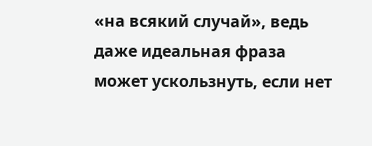«на всякий случай», ведь даже идеальная фраза может ускользнуть, если нет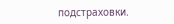подстраховки.